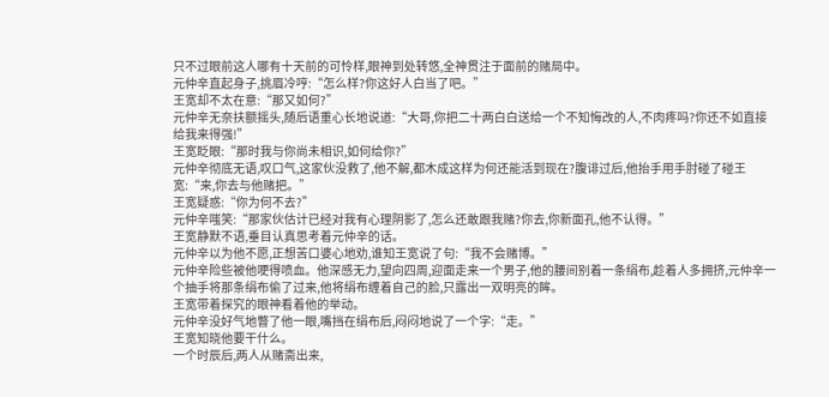只不过眼前这人哪有十天前的可怜样,眼神到处转悠,全神贯注于面前的赌局中。
元仲辛直起身子,挑眉冷哼:“怎么样?你这好人白当了吧。”
王宽却不太在意:“那又如何?”
元仲辛无奈扶额摇头,随后语重心长地说道:“大哥,你把二十两白白送给一个不知悔改的人,不肉疼吗?你还不如直接给我来得强!”
王宽眨眼:“那时我与你尚未相识,如何给你?”
元仲辛彻底无语,叹口气,这家伙没救了,他不解,都木成这样为何还能活到现在?腹诽过后,他抬手用手肘碰了碰王宽:“来,你去与他赌把。”
王宽疑惑:“你为何不去?”
元仲辛嗤笑:“那家伙估计已经对我有心理阴影了,怎么还敢跟我赌?你去,你新面孔,他不认得。”
王宽静默不语,垂目认真思考着元仲辛的话。
元仲辛以为他不愿,正想苦口婆心地劝,谁知王宽说了句:“我不会赌博。”
元仲辛险些被他哽得喷血。他深感无力,望向四周,迎面走来一个男子,他的腰间别着一条绢布,趁着人多拥挤,元仲辛一个抽手将那条绢布偷了过来,他将绢布缠着自己的脸,只露出一双明亮的眸。
王宽带着探究的眼神看着他的举动。
元仲辛没好气地瞥了他一眼,嘴挡在绢布后,闷闷地说了一个字:“走。”
王宽知晓他要干什么。
一个时辰后,两人从赌斋出来,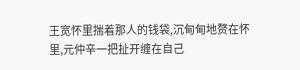王宽怀里揣着那人的钱袋,沉甸甸地赘在怀里,元仲辛一把扯开缠在自己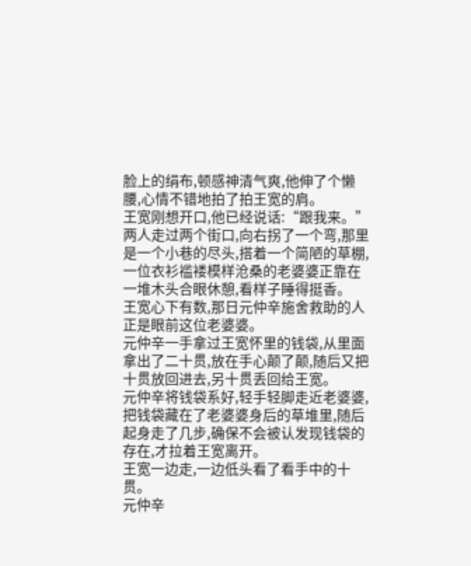脸上的绢布,顿感神清气爽,他伸了个懒腰,心情不错地拍了拍王宽的肩。
王宽刚想开口,他已经说话:“跟我来。”
两人走过两个街口,向右拐了一个弯,那里是一个小巷的尽头,搭着一个简陋的草棚,一位衣衫褴褛模样沧桑的老婆婆正靠在一堆木头合眼休憩,看样子睡得挺香。
王宽心下有数,那日元仲辛施舍救助的人正是眼前这位老婆婆。
元仲辛一手拿过王宽怀里的钱袋,从里面拿出了二十贯,放在手心颠了颠,随后又把十贯放回进去,另十贯丢回给王宽。
元仲辛将钱袋系好,轻手轻脚走近老婆婆,把钱袋藏在了老婆婆身后的草堆里,随后起身走了几步,确保不会被认发现钱袋的存在,才拉着王宽离开。
王宽一边走,一边低头看了看手中的十贯。
元仲辛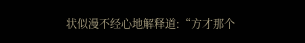状似漫不经心地解释道:“方才那个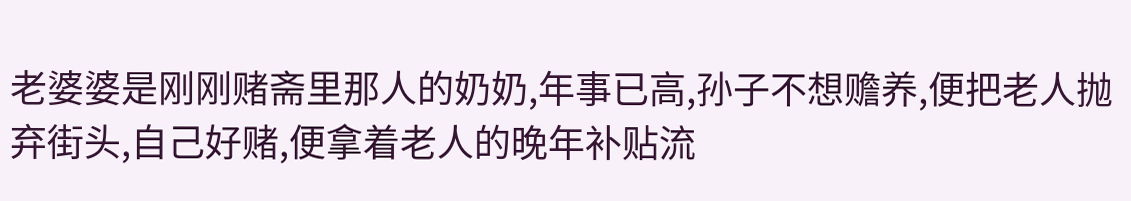老婆婆是刚刚赌斋里那人的奶奶,年事已高,孙子不想赡养,便把老人抛弃街头,自己好赌,便拿着老人的晚年补贴流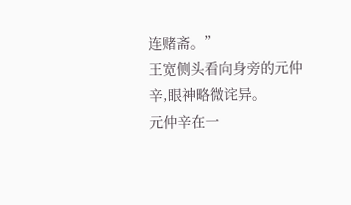连赌斋。”
王宽侧头看向身旁的元仲辛,眼神略微诧异。
元仲辛在一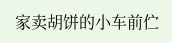家卖胡饼的小车前伫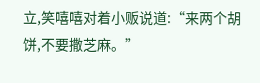立,笑嘻嘻对着小贩说道:“来两个胡饼,不要撒芝麻。”